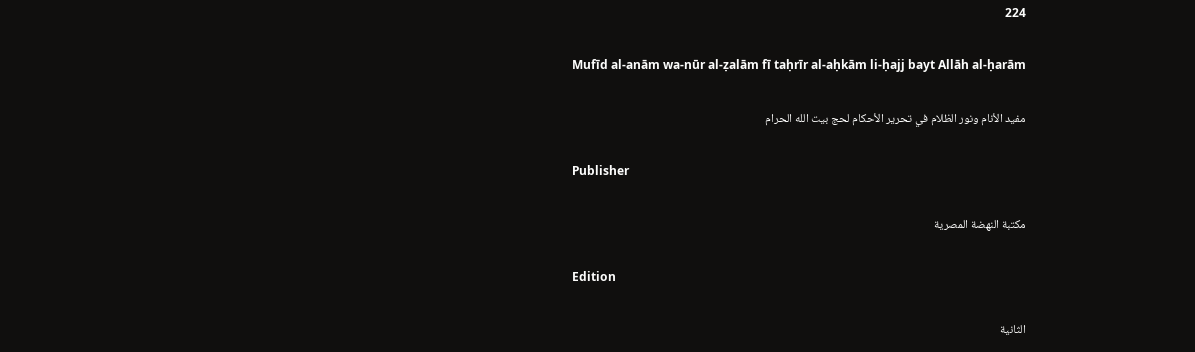224

Mufīd al-anām wa-nūr al-ẓalām fī taḥrīr al-aḥkām li-ḥajj bayt Allāh al-ḥarām

مفيد الأنام ونور الظلام في تحرير الأحكام لحج بيت الله الحرام

Publisher

مكتبة النهضة المصرية

Edition

الثانية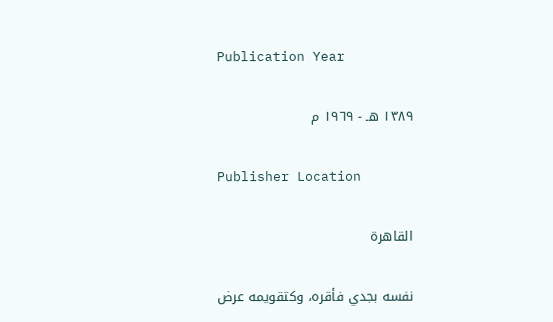Publication Year

١٣٨٩ هـ - ١٩٦٩ م

Publisher Location

القاهرة

نفسه بجدي فأقره، وكتقويمه عرض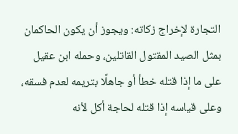التجارة لإخراج زكاته: ويجوز أن يكون الحاكمان بمثل الصيد المقتول القاتلين، وحمله ابن عقيل على ما إذا قتله خطأ أو جاهلًا بتريمه لعدم فسقه، وعلى قياسه إذا قتله لحاجة أكل لأنه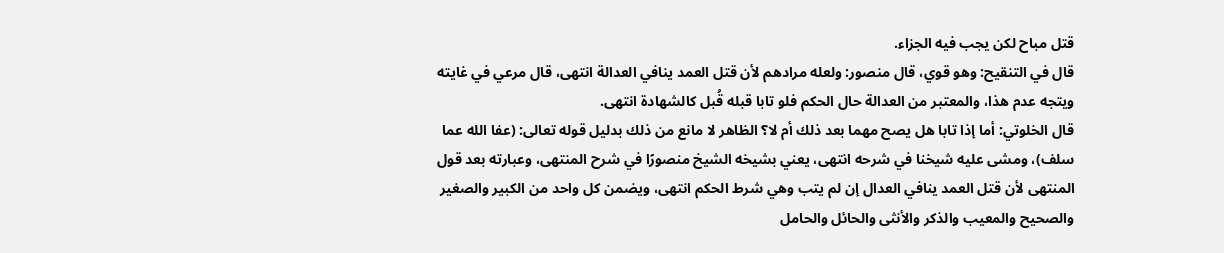قتل مباح لكن يجب فيه الجزاء.
قال في التنقيح: وهو قوي، قال منصور: ولعله مرادهم لأن قتل العمد ينافي العدالة انتهى، قال مرعي في غايته ويتجه عدم هذا، والمعتبر من العدالة حال الحكم فلو تابا قبله قُبل كالشهادة انتهى.
قال الخلوتي: أما إذا تابا هل يصح مهما بعد ذلك أم لا؟ الظاهر لا مانع من ذلك بدليل قوله تعالى: (عفا الله عما سلف)، ومشى عليه شيخنا في شرحه انتهى، يعني بشيخه الشيخ منصورًا في شرح المنتهى، وعبارته بعد قول المنتهى لأن قتل العمد ينافي العدال إن لم يتب وهي شرط الحكم انتهى، ويضمن كل واحد من الكبير والصغير والصحيح والمعيب والذكر والأنثى والحائل والحامل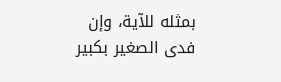بمثله للآية، وإن فدى الصغير بكبير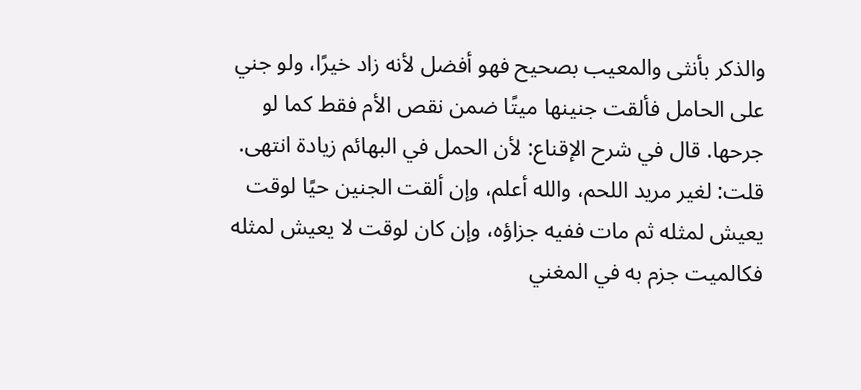والذكر بأنثى والمعيب بصحيح فهو أفضل لأنه زاد خيرًا، ولو جني على الحامل فألقت جنينها ميتًا ضمن نقص الأم فقط كما لو جرحها. قال في شرح الإقناع: لأن الحمل في البهائم زيادة انتهى. قلت: لغير مريد اللحم، والله أعلم، وإن ألقت الجنين حيًا لوقت يعيش لمثله ثم مات ففيه جزاؤه، وإن كان لوقت لا يعيش لمثله فكالميت جزم به في المغني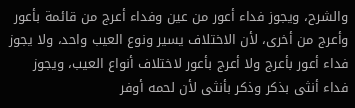والشرح، ويجوز فداء أعور من عين وفداء أعرج من قائمة بأعور وأعرج من أخرى، لأن الاختلاف يسير ونوع العيب واحد، ولا يجوز فداء أعور بأعرج ولا أعرج بأعور لاختلاف أنواع العيب، ويجوز فداء أنثى بذكر وذكر بأنثى لأن لحمه أوفر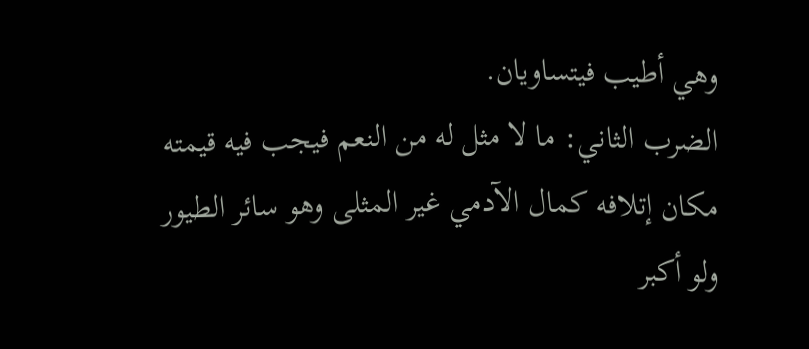وهي أطيب فيتساويان.
الضرب الثاني: ما لا مثل له من النعم فيجب فيه قيمته مكان إتلافه كمال الآدمي غير المثلى وهو سائر الطيور ولو أكبر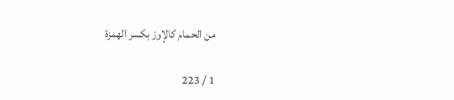من الحمام كالإوز بكسر الهمزة

1 / 223